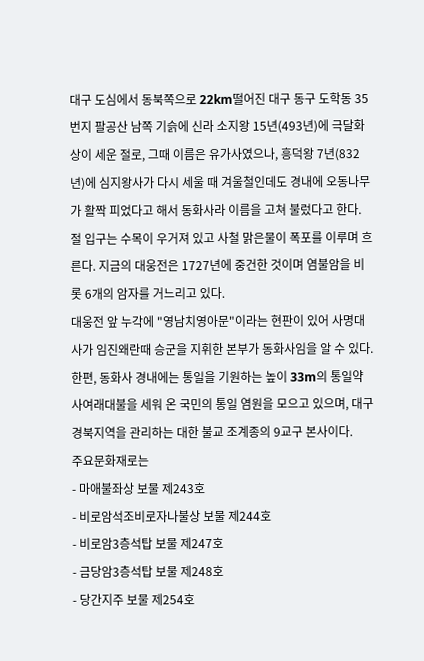대구 도심에서 동북쪽으로 22km떨어진 대구 동구 도학동 35번지 팔공산 남쪽 기슭에 신라 소지왕 15년(493년)에 극달화상이 세운 절로, 그때 이름은 유가사였으나, 흥덕왕 7년(832년)에 심지왕사가 다시 세울 때 겨울철인데도 경내에 오동나무가 활짝 피었다고 해서 동화사라 이름을 고쳐 불렀다고 한다.
절 입구는 수목이 우거져 있고 사철 맑은물이 폭포를 이루며 흐른다. 지금의 대웅전은 1727년에 중건한 것이며 염불암을 비롯 6개의 암자를 거느리고 있다.
대웅전 앞 누각에 "영남치영아문"이라는 현판이 있어 사명대사가 임진왜란때 승군을 지휘한 본부가 동화사임을 알 수 있다.
한편, 동화사 경내에는 통일을 기원하는 높이 33m의 통일약사여래대불을 세워 온 국민의 통일 염원을 모으고 있으며, 대구 경북지역을 관리하는 대한 불교 조계종의 9교구 본사이다.
주요문화재로는
- 마애불좌상 보물 제243호
- 비로암석조비로자나불상 보물 제244호
- 비로암3층석탑 보물 제247호
- 금당암3층석탑 보물 제248호
- 당간지주 보물 제254호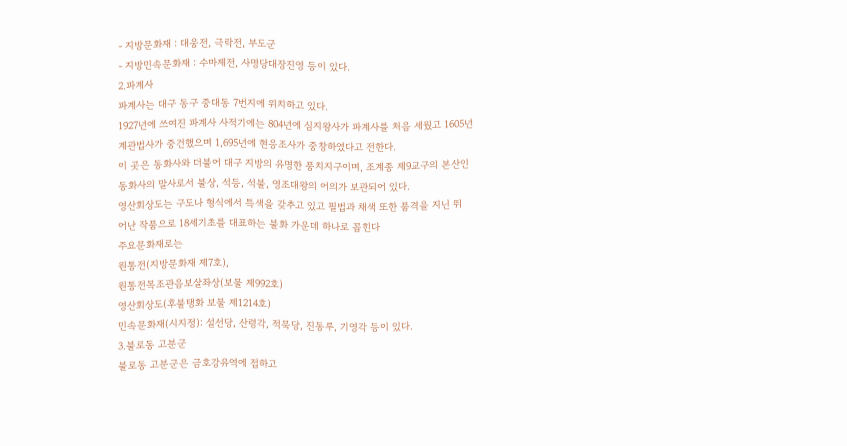- 지방문화재 : 대웅전, 극락전, 부도군
- 지방민속문화재 : 수마제전, 사명당대장진영 등이 있다.
2.파계사
파계사는 대구 동구 중대동 7번지에 위치하고 있다.
1927년에 쓰여진 파계사 사적기에는 804년에 심지왕사가 파계사를 처음 세웠고 1605년
계관법사가 중건했으며 1,695년에 현응조사가 중창하였다고 전한다.
이 곳은 동화사와 더불어 대구 지방의 유명한 풍치지구이며, 조계종 제9교구의 본산인
동화사의 말사로서 불상, 석등, 석불, 영조대왕의 어의가 보관되어 있다.
영산회상도는 구도나 형식에서 특색을 갖추고 있고 필법과 채색 또한 품격을 지닌 뛰
어난 작품으로 18세기초를 대표하는 불화 가운데 하나로 꼽힌다
주요문화재로는
원통전(지방문화재 제7호),
원통전목조관음보살좌상(보물 제992호)
영산회상도(후불탱화 보물 제1214호)
민속문화재(시지정): 설선당, 산령각, 적묵당, 진동루, 기영각 등이 있다.
3.불로동 고분군
불로동 고분군은 금호강유역에 접하고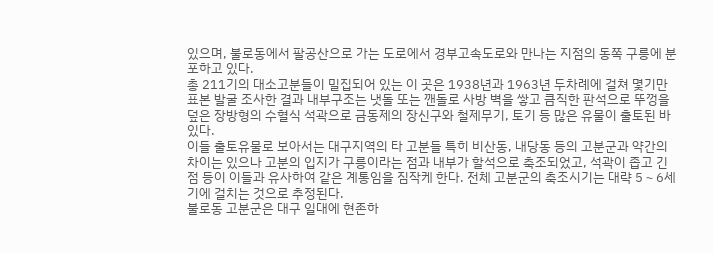있으며, 불로동에서 팔공산으로 가는 도로에서 경부고속도로와 만나는 지점의 동쪽 구릉에 분포하고 있다.
총 211기의 대소고분들이 밀집되어 있는 이 곳은 1938년과 1963년 두차례에 걸쳐 몇기만 표본 발굴 조사한 결과 내부구조는 냇돌 또는 깬돌로 사방 벽을 쌓고 큼직한 판석으로 뚜껑을 덮은 장방형의 수혈식 석곽으로 금동제의 장신구와 철제무기, 토기 등 많은 유물이 출토된 바 있다.
이들 출토유물로 보아서는 대구지역의 타 고분들 특히 비산동, 내당동 등의 고분군과 약간의 차이는 있으나 고분의 입지가 구릉이라는 점과 내부가 할석으로 축조되었고, 석곽이 좁고 긴 점 등이 이들과 유사하여 같은 계통임을 짐작케 한다. 전체 고분군의 축조시기는 대략 5∼6세기에 걸치는 것으로 추정된다.
불로동 고분군은 대구 일대에 현존하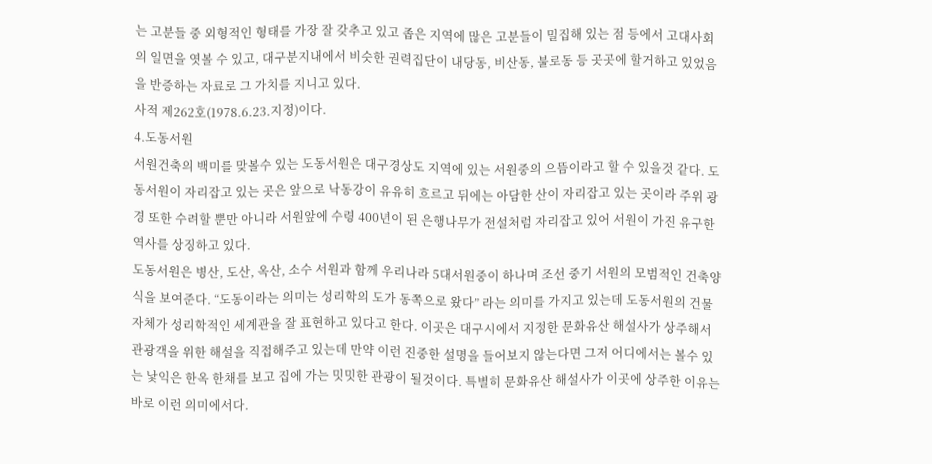는 고분들 중 외형적인 형태를 가장 잘 갖추고 있고 좁은 지역에 많은 고분들이 밀집해 있는 점 등에서 고대사회의 일면을 엿볼 수 있고, 대구분지내에서 비슷한 권력집단이 내당동, 비산동, 불로동 등 곳곳에 할거하고 있었음을 반증하는 자료로 그 가치를 지니고 있다.
사적 제262호(1978.6.23.지정)이다.
4.도동서원
서원건축의 백미를 맞볼수 있는 도동서원은 대구경상도 지역에 있는 서원중의 으뜸이라고 할 수 있을것 같다. 도동서원이 자리잡고 있는 곳은 앞으로 낙동강이 유유히 흐르고 뒤에는 아담한 산이 자리잡고 있는 곳이라 주위 광경 또한 수려할 뿐만 아니라 서원앞에 수령 400년이 된 은행나무가 전설처럼 자리잡고 있어 서원이 가진 유구한 역사를 상징하고 있다.
도동서원은 병산, 도산, 옥산, 소수 서원과 함께 우리나라 5대서원중이 하나며 조선 중기 서원의 모범적인 건축양식을 보여준다. “도동이라는 의미는 성리학의 도가 동쪽으로 왔다” 라는 의미를 가지고 있는데 도동서원의 건물 자체가 성리학적인 세계관을 잘 표현하고 있다고 한다. 이곳은 대구시에서 지정한 문화유산 해설사가 상주해서 관광객을 위한 해설을 직접해주고 있는데 만약 이런 진중한 설명을 들어보지 않는다면 그저 어디에서는 볼수 있는 낯익은 한옥 한채를 보고 집에 가는 밋밋한 관광이 될것이다. 특별히 문화유산 해설사가 이곳에 상주한 이유는 바로 이런 의미에서다.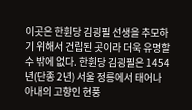이곳은 한휜당 김굉필 선생을 추모하기 위해서 건립된 곳이라 더욱 유명할 수 밖에 없다. 한휜당 김굉필은 1454년(단종 2년) 서울 정릉에서 태어나 아내의 고향인 현풍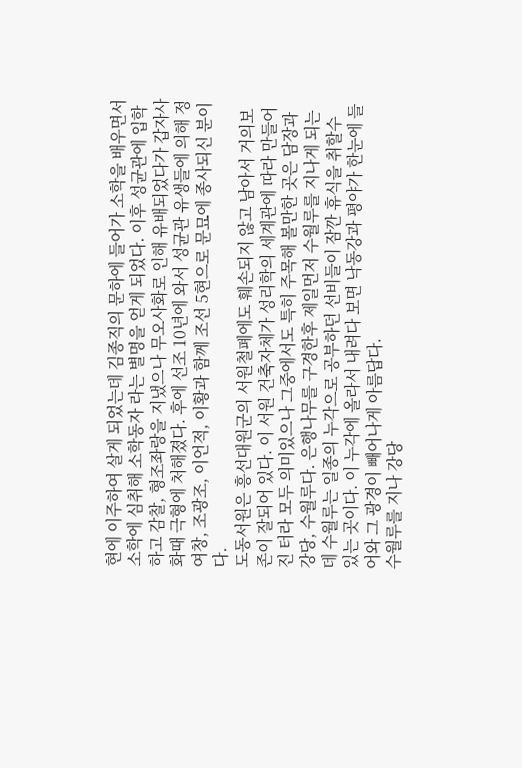현에 이주하여 살게 되었는데 김종직의 문하에 들어가 소학을 배우면서 소학에 심취해 소학동자 라는 별명을 얻게 되었다. 이후 성균관에 입학하고 감찰, 형조좌랑을 지냈으나 무오사화로 인해 유배되었다가 갑자사화때 극형에 처해졌다. 후에 선조 10년에 와서 성균관 유생들에 의해 정여창, 조광조, 이언적, 이황과 함께 조선 5현으로 문묘에 종사되신 분이다.
도동서원은 흥선대원군의 서원철폐에도 훼손되지 않고 남아서 거의보존이 잘되어 있다. 이 서원 건축자체가 성리학의 세계관에 따라 만들어진 터라 모두 의미있으나 그중에서도 특히 주목해 볼만한 곳은 담장과 강당, 수월루다. 은행나무를 구경한후 제일먼저 수월루를 지나게 되는데 수월루는 일종의 누각으로 공부하던 선비들이 잠깐 휴식을 취할수 있는 곳이다. 이 누각에 올라서 내려다 보면 낙동강과 평야가 한눈에 들어와 그 광경이 빼어나게 아름답다.
수월루를 지나 강당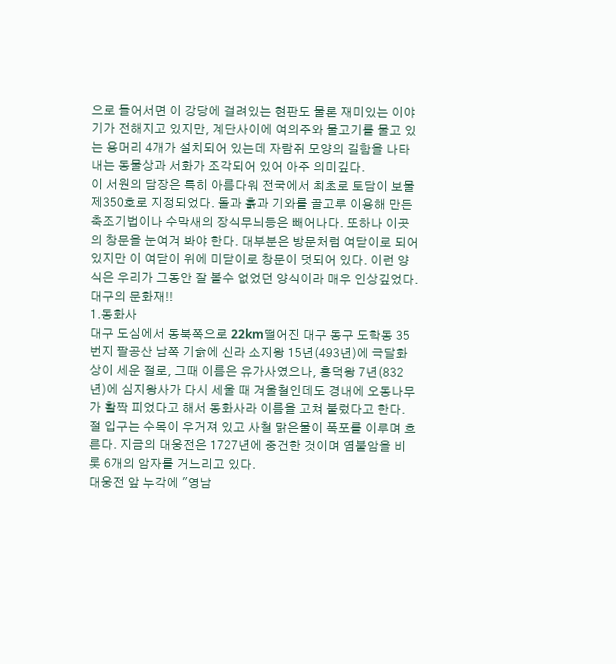으로 들어서면 이 강당에 걸려있는 현판도 물론 재미있는 이야기가 전해지고 있지만, 계단사이에 여의주와 물고기를 물고 있는 용머리 4개가 설치되어 있는데 자람쥐 모양의 길함을 나타내는 동물상과 서화가 조각되어 있어 아주 의미깊다.
이 서원의 담장은 특히 아름다워 전국에서 최초로 토담이 보물 제350호로 지정되었다. 돌과 흙과 기와를 골고루 이용해 만든 축조기법이나 수막새의 장식무늬등은 빼어나다. 또하나 이곳의 창문을 눈여겨 봐야 한다. 대부분은 방문처럼 여닫이로 되어 있지만 이 여닫이 위에 미닫이로 창문이 덧되어 있다. 이런 양식은 우리가 그동안 잘 볼수 없었던 양식이라 매우 인상깊었다.
대구의 문화재!!
1.동화사
대구 도심에서 동북쪽으로 22km떨어진 대구 동구 도학동 35번지 팔공산 남쪽 기슭에 신라 소지왕 15년(493년)에 극달화상이 세운 절로, 그때 이름은 유가사였으나, 흥덕왕 7년(832년)에 심지왕사가 다시 세울 때 겨울철인데도 경내에 오동나무가 활짝 피었다고 해서 동화사라 이름을 고쳐 불렀다고 한다.
절 입구는 수목이 우거져 있고 사철 맑은물이 폭포를 이루며 흐른다. 지금의 대웅전은 1727년에 중건한 것이며 염불암을 비롯 6개의 암자를 거느리고 있다.
대웅전 앞 누각에 "영남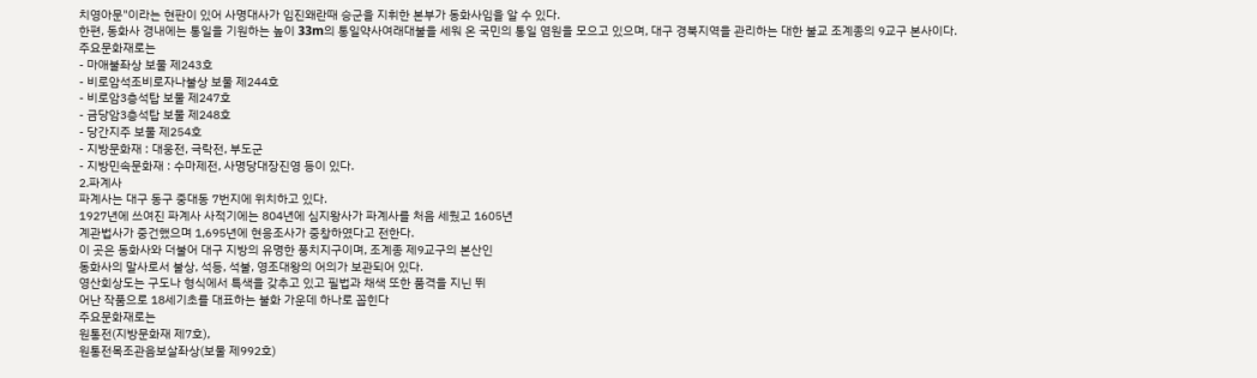치영아문"이라는 현판이 있어 사명대사가 임진왜란때 승군을 지휘한 본부가 동화사임을 알 수 있다.
한편, 동화사 경내에는 통일을 기원하는 높이 33m의 통일약사여래대불을 세워 온 국민의 통일 염원을 모으고 있으며, 대구 경북지역을 관리하는 대한 불교 조계종의 9교구 본사이다.
주요문화재로는
- 마애불좌상 보물 제243호
- 비로암석조비로자나불상 보물 제244호
- 비로암3층석탑 보물 제247호
- 금당암3층석탑 보물 제248호
- 당간지주 보물 제254호
- 지방문화재 : 대웅전, 극락전, 부도군
- 지방민속문화재 : 수마제전, 사명당대장진영 등이 있다.
2.파계사
파계사는 대구 동구 중대동 7번지에 위치하고 있다.
1927년에 쓰여진 파계사 사적기에는 804년에 심지왕사가 파계사를 처음 세웠고 1605년
계관법사가 중건했으며 1,695년에 현응조사가 중창하였다고 전한다.
이 곳은 동화사와 더불어 대구 지방의 유명한 풍치지구이며, 조계종 제9교구의 본산인
동화사의 말사로서 불상, 석등, 석불, 영조대왕의 어의가 보관되어 있다.
영산회상도는 구도나 형식에서 특색을 갖추고 있고 필법과 채색 또한 품격을 지닌 뛰
어난 작품으로 18세기초를 대표하는 불화 가운데 하나로 꼽힌다
주요문화재로는
원통전(지방문화재 제7호),
원통전목조관음보살좌상(보물 제992호)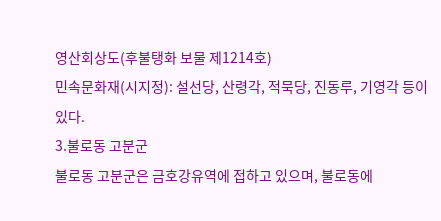영산회상도(후불탱화 보물 제1214호)
민속문화재(시지정): 설선당, 산령각, 적묵당, 진동루, 기영각 등이 있다.
3.불로동 고분군
불로동 고분군은 금호강유역에 접하고 있으며, 불로동에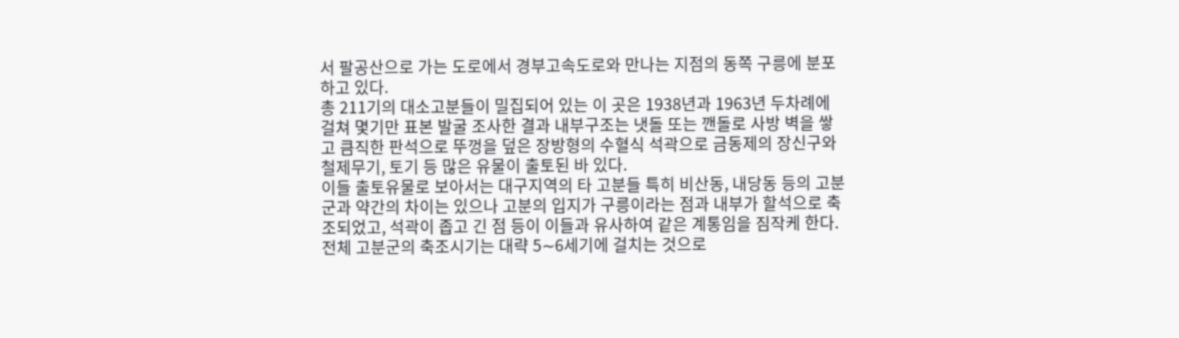서 팔공산으로 가는 도로에서 경부고속도로와 만나는 지점의 동쪽 구릉에 분포하고 있다.
총 211기의 대소고분들이 밀집되어 있는 이 곳은 1938년과 1963년 두차례에 걸쳐 몇기만 표본 발굴 조사한 결과 내부구조는 냇돌 또는 깬돌로 사방 벽을 쌓고 큼직한 판석으로 뚜껑을 덮은 장방형의 수혈식 석곽으로 금동제의 장신구와 철제무기, 토기 등 많은 유물이 출토된 바 있다.
이들 출토유물로 보아서는 대구지역의 타 고분들 특히 비산동, 내당동 등의 고분군과 약간의 차이는 있으나 고분의 입지가 구릉이라는 점과 내부가 할석으로 축조되었고, 석곽이 좁고 긴 점 등이 이들과 유사하여 같은 계통임을 짐작케 한다. 전체 고분군의 축조시기는 대략 5∼6세기에 걸치는 것으로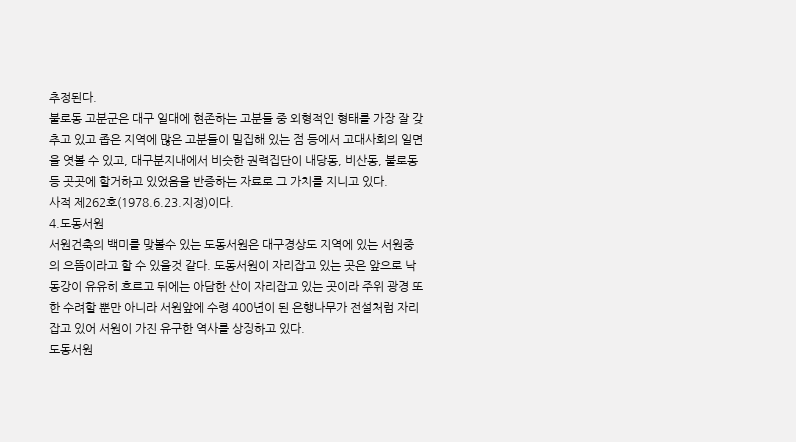추정된다.
불로동 고분군은 대구 일대에 현존하는 고분들 중 외형적인 형태를 가장 잘 갖추고 있고 좁은 지역에 많은 고분들이 밀집해 있는 점 등에서 고대사회의 일면을 엿볼 수 있고, 대구분지내에서 비슷한 권력집단이 내당동, 비산동, 불로동 등 곳곳에 할거하고 있었음을 반증하는 자료로 그 가치를 지니고 있다.
사적 제262호(1978.6.23.지정)이다.
4.도동서원
서원건축의 백미를 맞볼수 있는 도동서원은 대구경상도 지역에 있는 서원중의 으뜸이라고 할 수 있을것 같다. 도동서원이 자리잡고 있는 곳은 앞으로 낙동강이 유유히 흐르고 뒤에는 아담한 산이 자리잡고 있는 곳이라 주위 광경 또한 수려할 뿐만 아니라 서원앞에 수령 400년이 된 은행나무가 전설처럼 자리잡고 있어 서원이 가진 유구한 역사를 상징하고 있다.
도동서원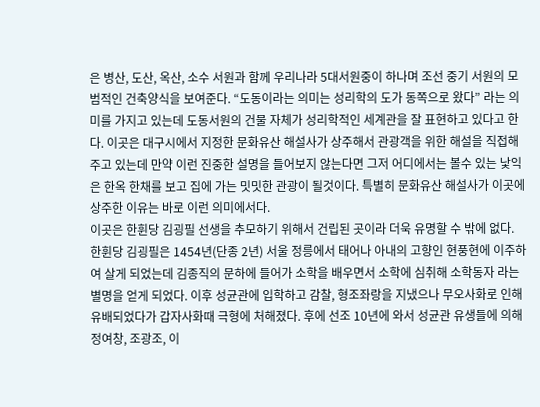은 병산, 도산, 옥산, 소수 서원과 함께 우리나라 5대서원중이 하나며 조선 중기 서원의 모범적인 건축양식을 보여준다. “도동이라는 의미는 성리학의 도가 동쪽으로 왔다” 라는 의미를 가지고 있는데 도동서원의 건물 자체가 성리학적인 세계관을 잘 표현하고 있다고 한다. 이곳은 대구시에서 지정한 문화유산 해설사가 상주해서 관광객을 위한 해설을 직접해주고 있는데 만약 이런 진중한 설명을 들어보지 않는다면 그저 어디에서는 볼수 있는 낯익은 한옥 한채를 보고 집에 가는 밋밋한 관광이 될것이다. 특별히 문화유산 해설사가 이곳에 상주한 이유는 바로 이런 의미에서다.
이곳은 한휜당 김굉필 선생을 추모하기 위해서 건립된 곳이라 더욱 유명할 수 밖에 없다. 한휜당 김굉필은 1454년(단종 2년) 서울 정릉에서 태어나 아내의 고향인 현풍현에 이주하여 살게 되었는데 김종직의 문하에 들어가 소학을 배우면서 소학에 심취해 소학동자 라는 별명을 얻게 되었다. 이후 성균관에 입학하고 감찰, 형조좌랑을 지냈으나 무오사화로 인해 유배되었다가 갑자사화때 극형에 처해졌다. 후에 선조 10년에 와서 성균관 유생들에 의해 정여창, 조광조, 이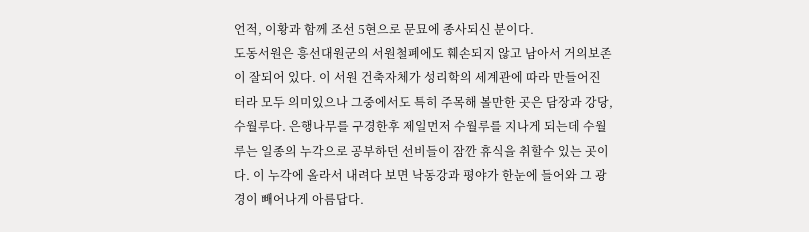언적, 이황과 함께 조선 5현으로 문묘에 종사되신 분이다.
도동서원은 흥선대원군의 서원철폐에도 훼손되지 않고 남아서 거의보존이 잘되어 있다. 이 서원 건축자체가 성리학의 세계관에 따라 만들어진 터라 모두 의미있으나 그중에서도 특히 주목해 볼만한 곳은 담장과 강당, 수월루다. 은행나무를 구경한후 제일먼저 수월루를 지나게 되는데 수월루는 일종의 누각으로 공부하던 선비들이 잠깐 휴식을 취할수 있는 곳이다. 이 누각에 올라서 내려다 보면 낙동강과 평야가 한눈에 들어와 그 광경이 빼어나게 아름답다.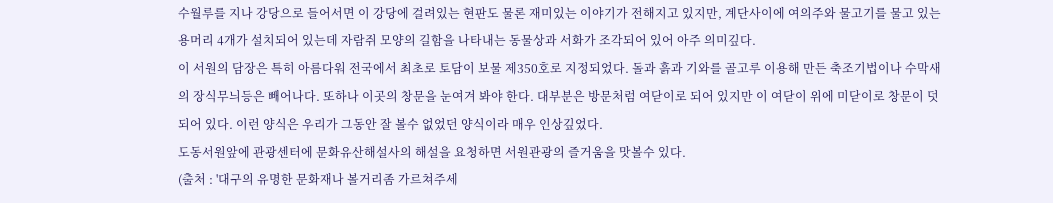수월루를 지나 강당으로 들어서면 이 강당에 걸려있는 현판도 물론 재미있는 이야기가 전해지고 있지만, 계단사이에 여의주와 물고기를 물고 있는 용머리 4개가 설치되어 있는데 자람쥐 모양의 길함을 나타내는 동물상과 서화가 조각되어 있어 아주 의미깊다.
이 서원의 담장은 특히 아름다워 전국에서 최초로 토담이 보물 제350호로 지정되었다. 돌과 흙과 기와를 골고루 이용해 만든 축조기법이나 수막새의 장식무늬등은 빼어나다. 또하나 이곳의 창문을 눈여겨 봐야 한다. 대부분은 방문처럼 여닫이로 되어 있지만 이 여닫이 위에 미닫이로 창문이 덧되어 있다. 이런 양식은 우리가 그동안 잘 볼수 없었던 양식이라 매우 인상깊었다.
도동서원앞에 관광센터에 문화유산해설사의 해설을 요청하면 서원관광의 즐거움을 맛볼수 있다.
(출처 : '대구의 유명한 문화재나 볼거리좀 가르쳐주세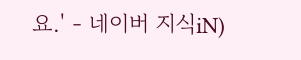요.' - 네이버 지식iN)